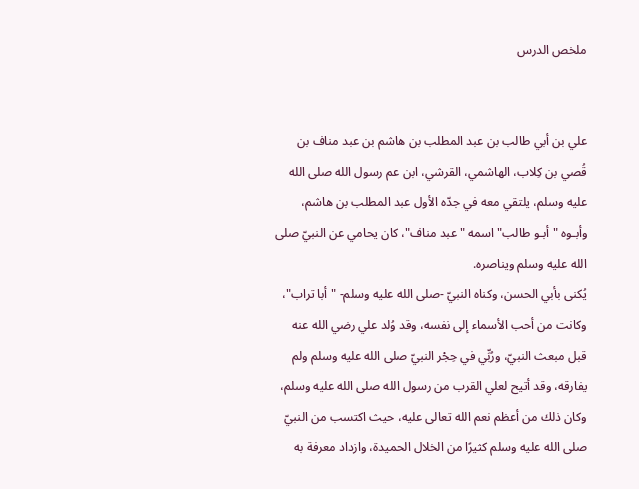ملخص الدرس


علي بن أبي طالب بن عبد المطلب بن هاشم بن عبد مناف بن قُصي بن كِلاب، الهاشمي، القرشي، ابن عم رسول الله صلى الله عليه وسلم، يلتقي معه في جدّه الأول عبد المطلب بن هاشم، وأبـوه "أبـو طالب" اسمه "عبد مناف"، كان يحامي عن النبيّ صلى الله عليه وسلم ويناصره.
يُكنى بأبي الحسن، وكناه النبيّ -صلى الله عليه وسلم- "أبا تراب"، وكانت من أحب الأسماء إلى نفسه، وقد وُلد علي رضي الله عنه قبل مبعث النبيّ، ورُبِّي في حِجْر النبيّ صلى الله عليه وسلم ولم يفارقه، وقد أتيح لعلي القرب من رسول الله صلى الله عليه وسلم، وكان ذلك من أعظم نعم الله تعالى عليه، حيث اكتسب من النبيّ صلى الله عليه وسلم كثيرًا من الخلال الحميدة، وازداد معرفة به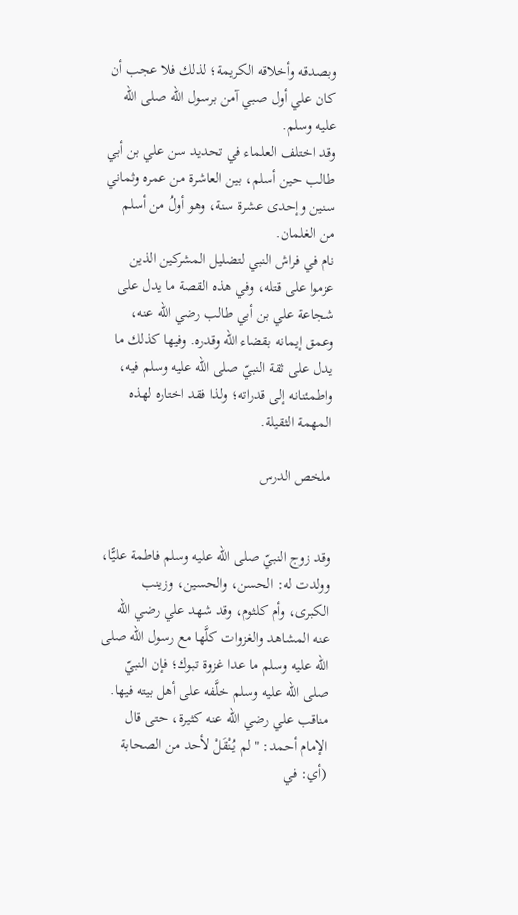وبصدقه وأخلاقه الكريمة؛ لذلك فلا عجب أن كان علي أول صبي آمن برسول الله صلى الله عليه وسلم.
وقد اختلف العلماء في تحديد سن علي بن أبي طالب حين أسلم، بين العاشرة من عمره وثماني سنين وإحدى عشرة سنة، وهو أولُ من أسلم من الغلمان.
نام في فراش النبي لتضليل المشركين الذين عزموا على قتله، وفي هذه القصة ما يدل على شجاعة علي بن أبي طالب رضي الله عنه، وعمق إيمانه بقضاء الله وقدره. وفيها كذلك ما يدل على ثقة النبيّ صلى الله عليه وسلم فيه، واطمئنانه إلى قدراته؛ ولذا فقد اختاره لهذه المهمة الثقيلة.

ملخص الدرس


وقد زوج النبيّ صلى الله عليه وسلم فاطمة عليًّا، وولدت له: الحسن، والحسين، وزينب الكبرى، وأم كلثوم، وقد شهد علي رضي الله عنه المشاهد والغزوات كلَّها مع رسول الله صلى الله عليه وسلم ما عدا غزوة تبوك؛ فإن النبيّ صلى الله عليه وسلم خلَّفه على أهل بيته فيها.
مناقب علي رضي الله عنه كثيرة، حتى قال الإمام أحمد: "لم يُنْقَلْ لأحد من الصحابة (أي: في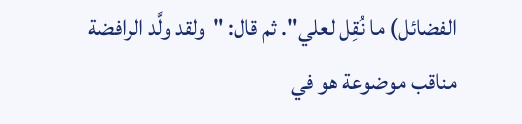الفضائل) ما نُقِل لعلي". ثم قال: "ولقد ولَّد الرافضة مناقب موضوعة هو في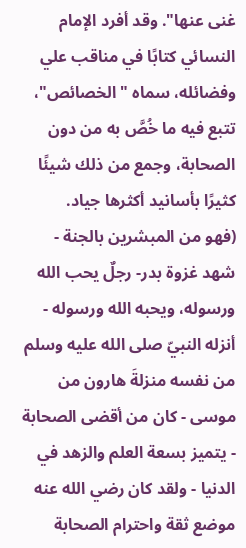غنى عنها". وقد أفرد الإمام النسائي كتابًا في مناقب علي وفضائله، سماه "الخصائص"، تتبع فيه ما خُصَّ به من دون الصحابة، وجمع من ذلك شيئًا كثيرًا بأسانيد أكثرها جياد.
(فهو من المبشرين بالجنة - شهد غزوة بدر- رجلٌ يحب الله ورسوله، ويحبه الله ورسوله - أنزله النبيّ صلى الله عليه وسلم من نفسه منزلةَ هارون من موسى - كان من أقضى الصحابة - يتميز بسعة العلم والزهد في الدنيا - ولقد كان رضي الله عنه موضع ثقة واحترام الصحابة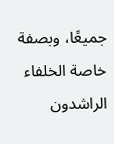جميعًا، وبصفة خاصة الخلفاء الراشدون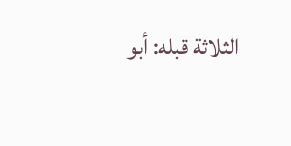الثلاثة قبله: أبو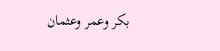بكر وعمر وعثمان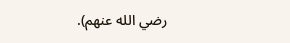رضي الله عنهم).